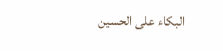البكاء على الحسين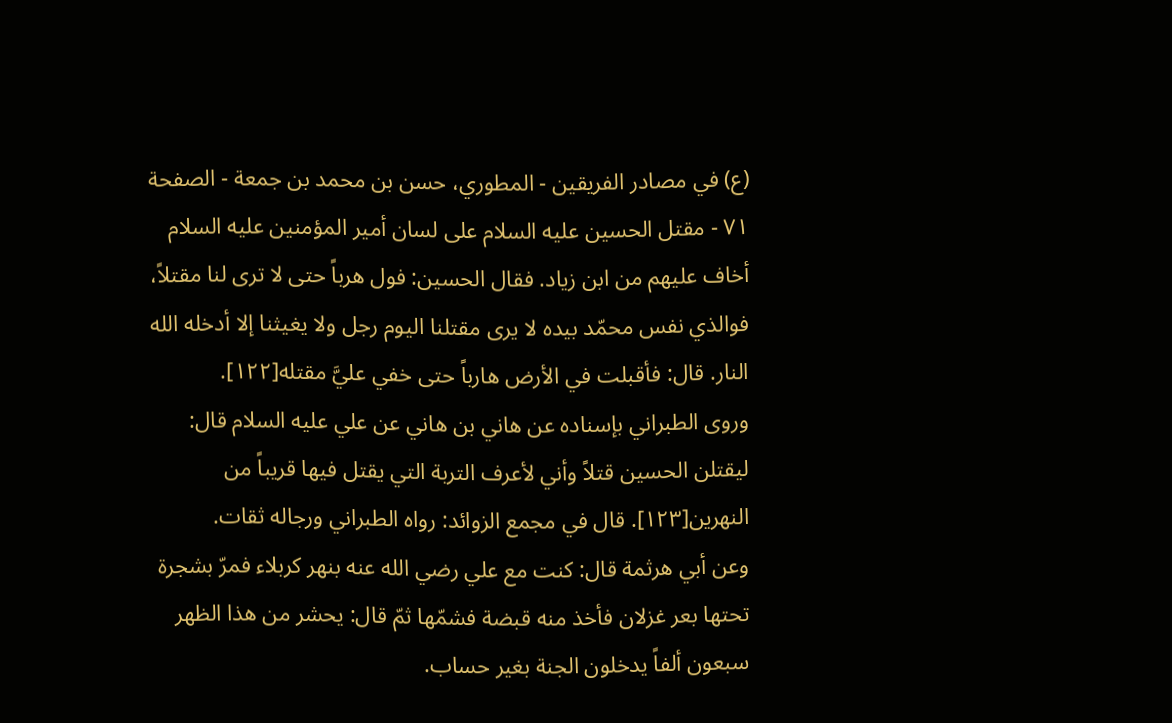(ع) في مصادر الفريقين - المطوري، حسن بن محمد بن جمعة - الصفحة ٧١ - مقتل الحسين علیه السلام على لسان أمير المؤمنين علیه السلام
أخاف عليهم من ابن زياد. فقال الحسين: فول هرباً حتى لا ترى لنا مقتلاً، فوالذي نفس محمّد بيده لا يرى مقتلنا اليوم رجل ولا يغيثنا إلا أدخله الله النار. قال: فأقبلت في الأرض هارباً حتى خفي عليَّ مقتله[١٢٢].
وروى الطبراني بإسناده عن هاني بن هاني عن علي عليه السلام قال: ليقتلن الحسين قتلاً وأني لأعرف التربة التي يقتل فيها قريباً من النهرين[١٢٣]. قال في مجمع الزوائد: رواه الطبراني ورجاله ثقات.
وعن أبي هرثمة قال: كنت مع علي رضي الله عنه بنهر كربلاء فمرّ بشجرة تحتها بعر غزلان فأخذ منه قبضة فشمّها ثمّ قال: يحشر من هذا الظهر سبعون ألفاً يدخلون الجنة بغير حساب.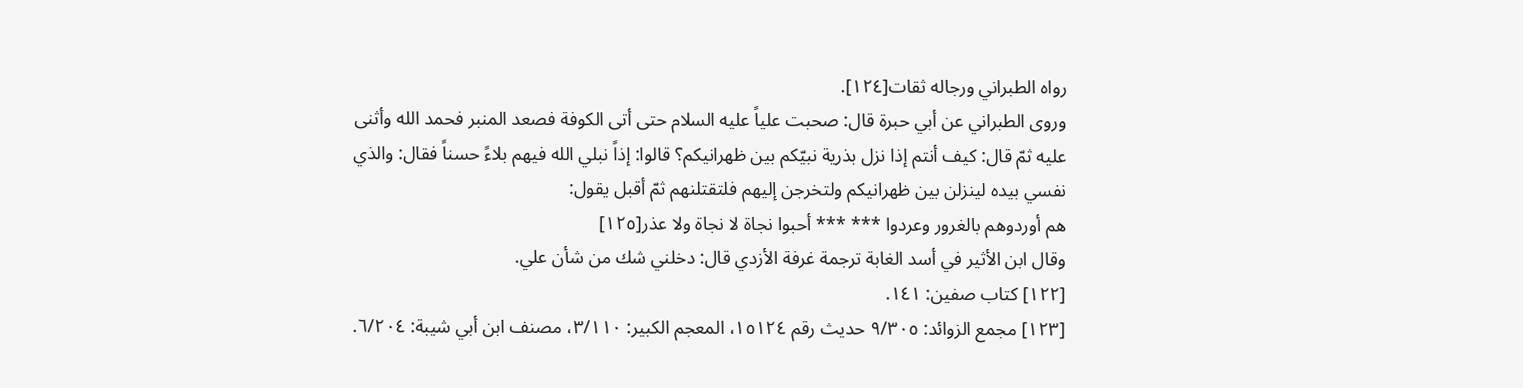رواه الطبراني ورجاله ثقات[١٢٤].
وروى الطبراني عن أبي حبرة قال: صحبت علياً عليه السلام حتى أتى الكوفة فصعد المنبر فحمد الله وأثنى عليه ثمّ قال: كيف أنتم إذا نزل بذرية نبيّكم بين ظهرانيكم؟ قالوا: إذاً نبلي الله فيهم بلاءً حسناً فقال: والذي نفسي بيده لينزلن بين ظهرانيكم ولتخرجن إليهم فلتقتلنهم ثمّ أقبل يقول:
هم أوردوهم بالغرور وعردوا *** *** أحبوا نجاة لا نجاة ولا عذر[١٢٥]
وقال ابن الأثير في أسد الغابة ترجمة غرفة الأزدي قال: دخلني شك من شأن علي.
[١٢٢] كتاب صفين: ١٤١.
[١٢٣] مجمع الزوائد: ٩/٣٠٥ حديث رقم ١٥١٢٤، المعجم الكبير: ٣/١١٠، مصنف ابن أبي شيبة: ٦/٢٠٤.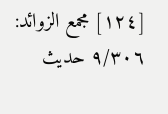[١٢٤] مجمع الزوائد: ٩/٣٠٦ حديث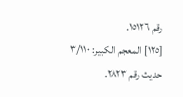رقم ١٥١٢٦.
[١٢٥] المعجم الكبير: ٣/١١٠ حديث رقم ٢٨٢٣.